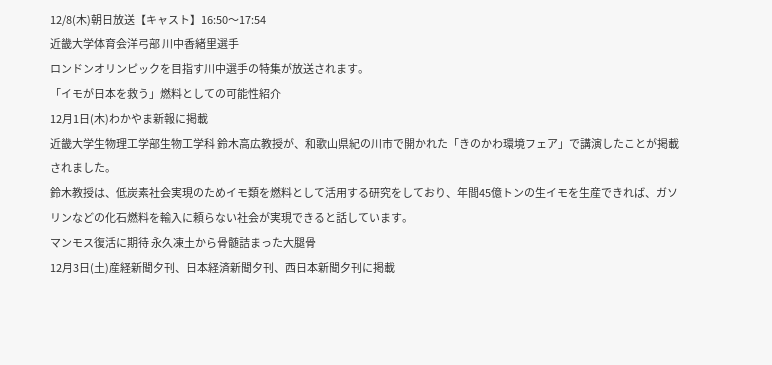12/8(木)朝日放送【キャスト】16:50〜17:54
近畿大学体育会洋弓部 川中香緒里選手
ロンドンオリンピックを目指す川中選手の特集が放送されます。
「イモが日本を救う」燃料としての可能性紹介
12月1日(木)わかやま新報に掲載
近畿大学生物理工学部生物工学科 鈴木高広教授が、和歌山県紀の川市で開かれた「きのかわ環境フェア」で講演したことが掲載されました。
鈴木教授は、低炭素社会実現のためイモ類を燃料として活用する研究をしており、年間45億トンの生イモを生産できれば、ガソリンなどの化石燃料を輸入に頼らない社会が実現できると話しています。
マンモス復活に期待 永久凍土から骨髄詰まった大腿骨
12月3日(土)産経新聞夕刊、日本経済新聞夕刊、西日本新聞夕刊に掲載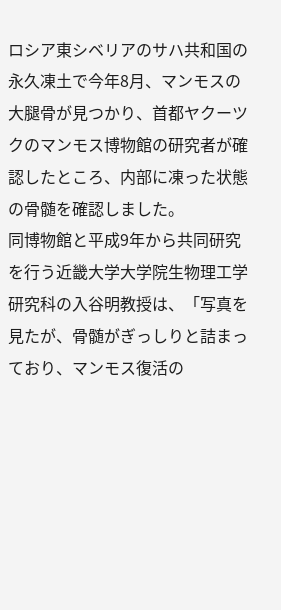ロシア東シベリアのサハ共和国の永久凍土で今年8月、マンモスの大腿骨が見つかり、首都ヤクーツクのマンモス博物館の研究者が確認したところ、内部に凍った状態の骨髄を確認しました。
同博物館と平成9年から共同研究を行う近畿大学大学院生物理工学研究科の入谷明教授は、「写真を見たが、骨髄がぎっしりと詰まっており、マンモス復活の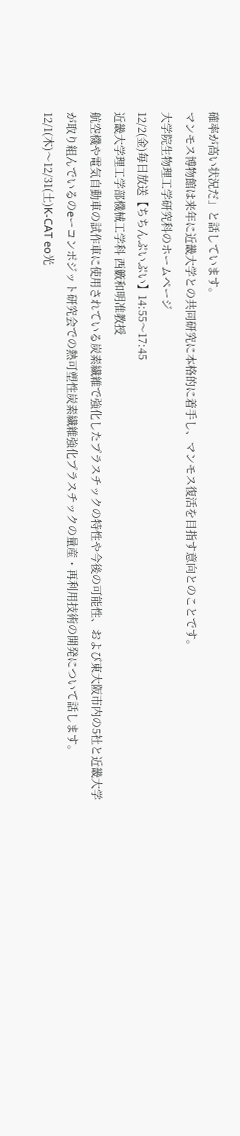確率が高い状況だ」と話しています。
マンモス博物館は来年に近畿大学との共同研究に本格的に着手し、マンモス復活を目指す意向とのことです。
大学院生物理工学研究科のホームページ
12/2(金)毎日放送【ちちんぷいぷい】14:55〜17:45
近畿大学理工学部機械工学科 西籔和明准教授
航空機や電気自動車の試作車に使用されている炭素繊維で強化したプラスチックの特性や今後の可能性、および東大阪市内の5社と近畿大学が取り組んでいるのeーコンポジット研究会での熱可塑性炭素繊維強化プラスチックの量産・再利用技術の開発について話します。
12/1(木)〜12/31(土)K-CAT eo光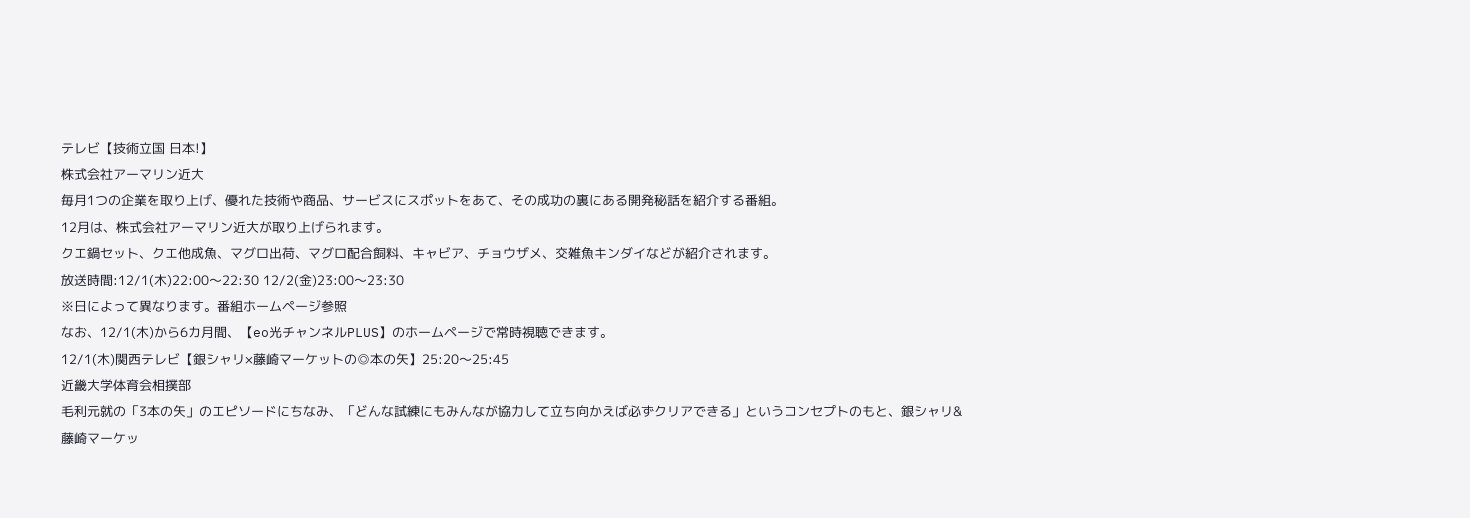テレビ【技術立国 日本!】
株式会社アーマリン近大
毎月1つの企業を取り上げ、優れた技術や商品、サービスにスポットをあて、その成功の裏にある開発秘話を紹介する番組。
12月は、株式会社アーマリン近大が取り上げられます。
クエ鍋セット、クエ他成魚、マグロ出荷、マグロ配合飼料、キャビア、チョウザメ、交雑魚キンダイなどが紹介されます。
放送時間:12/1(木)22:00〜22:30 12/2(金)23:00〜23:30
※日によって異なります。番組ホームページ参照
なお、12/1(木)から6カ月間、【eo光チャンネルPLUS】のホームページで常時視聴できます。
12/1(木)関西テレビ【銀シャリ×藤崎マーケットの◎本の矢】25:20〜25:45
近畿大学体育会相撲部
毛利元就の「3本の矢」のエピソードにちなみ、「どんな試練にもみんなが協力して立ち向かえば必ずクリアできる」というコンセプトのもと、銀シャリ&藤崎マーケッ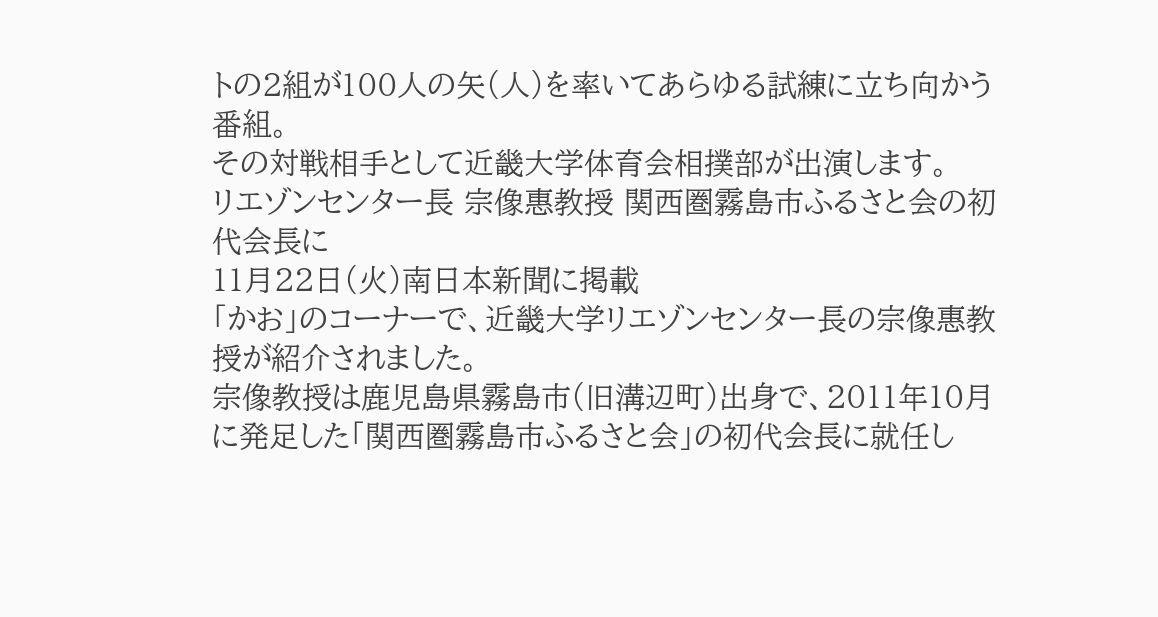トの2組が100人の矢(人)を率いてあらゆる試練に立ち向かう番組。
その対戦相手として近畿大学体育会相撲部が出演します。
リエゾンセンター長 宗像惠教授 関西圏霧島市ふるさと会の初代会長に
11月22日(火)南日本新聞に掲載
「かお」のコーナーで、近畿大学リエゾンセンター長の宗像惠教授が紹介されました。
宗像教授は鹿児島県霧島市(旧溝辺町)出身で、2011年10月に発足した「関西圏霧島市ふるさと会」の初代会長に就任し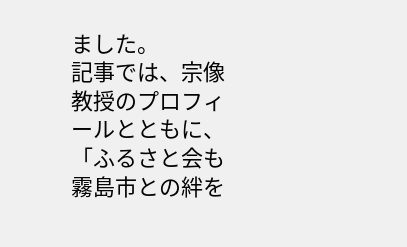ました。
記事では、宗像教授のプロフィールとともに、「ふるさと会も霧島市との絆を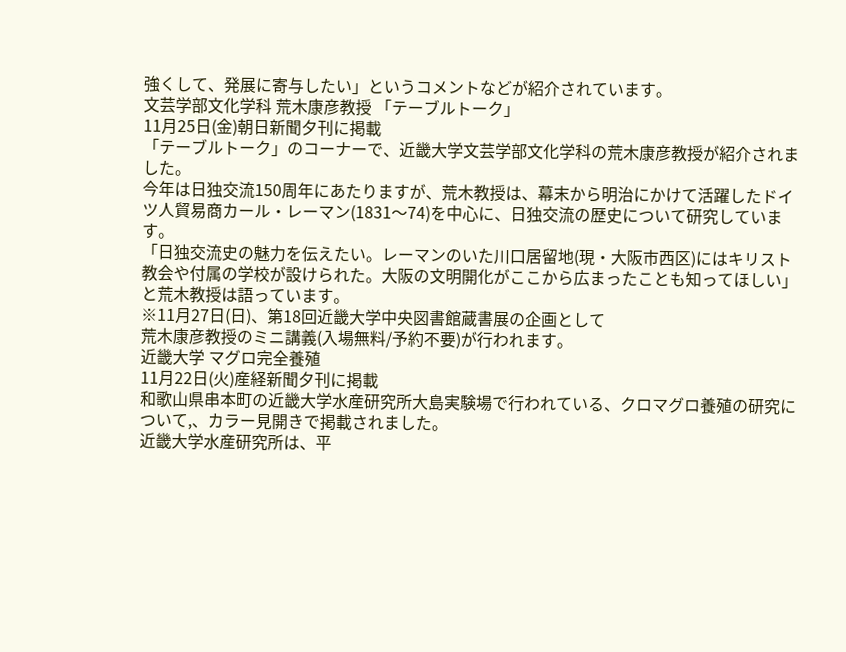強くして、発展に寄与したい」というコメントなどが紹介されています。
文芸学部文化学科 荒木康彦教授 「テーブルトーク」
11月25日(金)朝日新聞夕刊に掲載
「テーブルトーク」のコーナーで、近畿大学文芸学部文化学科の荒木康彦教授が紹介されました。
今年は日独交流150周年にあたりますが、荒木教授は、幕末から明治にかけて活躍したドイツ人貿易商カール・レーマン(1831〜74)を中心に、日独交流の歴史について研究しています。
「日独交流史の魅力を伝えたい。レーマンのいた川口居留地(現・大阪市西区)にはキリスト教会や付属の学校が設けられた。大阪の文明開化がここから広まったことも知ってほしい」と荒木教授は語っています。
※11月27日(日)、第18回近畿大学中央図書館蔵書展の企画として
荒木康彦教授のミニ講義(入場無料/予約不要)が行われます。
近畿大学 マグロ完全養殖
11月22日(火)産経新聞夕刊に掲載
和歌山県串本町の近畿大学水産研究所大島実験場で行われている、クロマグロ養殖の研究について,、カラー見開きで掲載されました。
近畿大学水産研究所は、平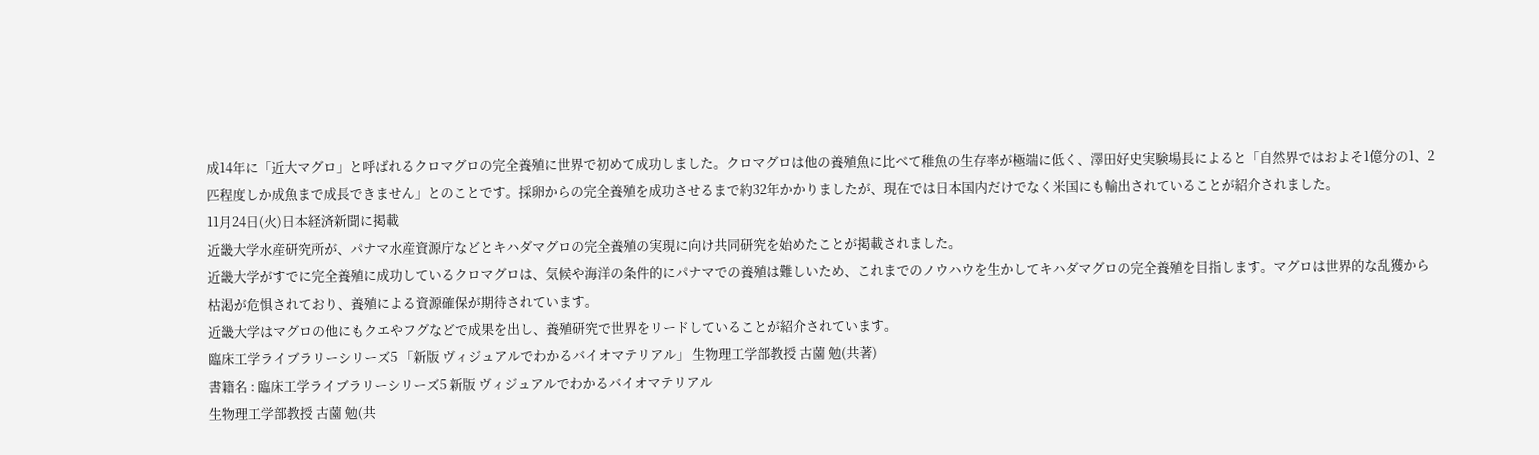成14年に「近大マグロ」と呼ばれるクロマグロの完全養殖に世界で初めて成功しました。クロマグロは他の養殖魚に比べて稚魚の生存率が極端に低く、澤田好史実験場長によると「自然界ではおよそ1億分の1、2匹程度しか成魚まで成長できません」とのことです。採卵からの完全養殖を成功させるまで約32年かかりましたが、現在では日本国内だけでなく米国にも輸出されていることが紹介されました。
11月24日(火)日本経済新聞に掲載
近畿大学水産研究所が、パナマ水産資源庁などとキハダマグロの完全養殖の実現に向け共同研究を始めたことが掲載されました。
近畿大学がすでに完全養殖に成功しているクロマグロは、気候や海洋の条件的にパナマでの養殖は難しいため、これまでのノウハウを生かしてキハダマグロの完全養殖を目指します。マグロは世界的な乱獲から枯渇が危惧されており、養殖による資源確保が期待されています。
近畿大学はマグロの他にもクエやフグなどで成果を出し、養殖研究で世界をリードしていることが紹介されています。
臨床工学ライブラリーシリーズ5 「新版 ヴィジュアルでわかるバイオマテリアル」 生物理工学部教授 古薗 勉(共著)
書籍名 : 臨床工学ライブラリーシリーズ5 新版 ヴィジュアルでわかるバイオマテリアル
生物理工学部教授 古薗 勉(共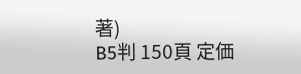著)
B5判 150頁 定価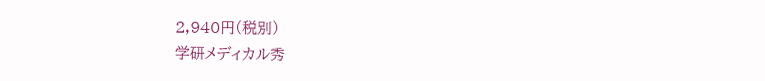2,940円(税別)
学研メディカル秀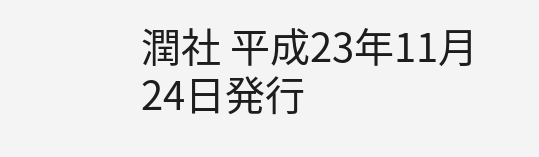潤社 平成23年11月24日発行